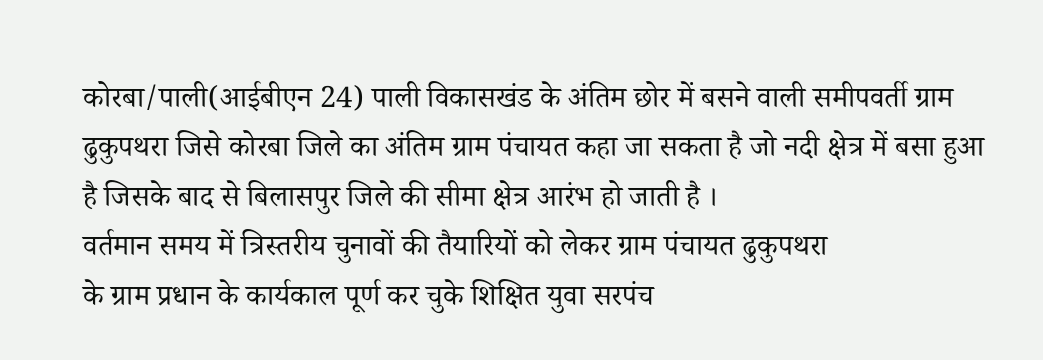कोरबा/पाली(आईबीएन 24) पाली विकासखंड के अंतिम छोर में बसने वाली समीपवर्ती ग्राम ढुकुपथरा जिसे कोरबा जिले का अंतिम ग्राम पंचायत कहा जा सकता है जो नदी क्षेत्र में बसा हुआ है जिसके बाद से बिलासपुर जिले की सीमा क्षेत्र आरंभ हो जाती है ।
वर्तमान समय में त्रिस्तरीय चुनावों की तैयारियों को लेकर ग्राम पंचायत ढुकुपथरा
के ग्राम प्रधान के कार्यकाल पूर्ण कर चुके शिक्षित युवा सरपंच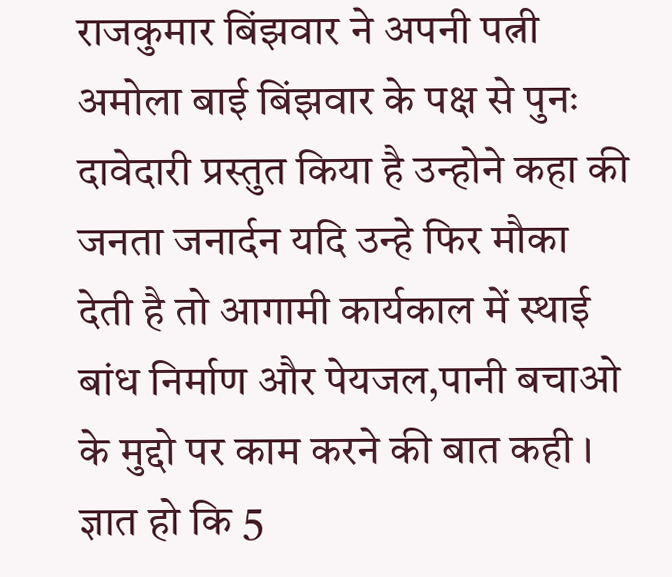राजकुमार बिंझवार ने अपनी पत्नी अमोला बाई बिंझवार के पक्ष से पुनः दावेदारी प्रस्तुत किया है उन्होने कहा की जनता जनार्दन यदि उन्हे फिर मौका देती है तो आगामी कार्यकाल में स्थाई बांध निर्माण और पेयजल,पानी बचाओ के मुद्दो पर काम करने की बात कही ।
ज्ञात हो कि 5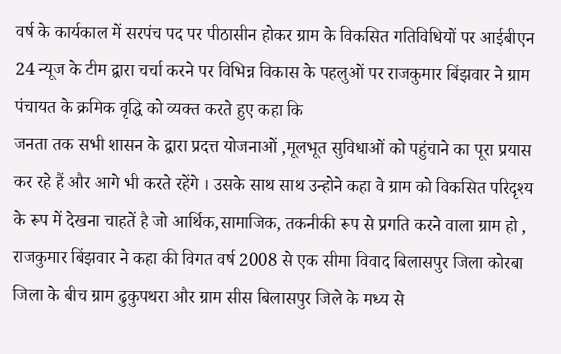वर्ष के कार्यकाल में सरपंच पद पर पीठासीन होकर ग्राम के विकसित गतिविधियों पर आईबीएन 24 न्यूज के टीम द्वारा चर्चा करने पर विभिन्न विकास के पहलुओं पर राजकुमार बिंझवार ने ग्राम पंचायत के क्रमिक वृद्धि को व्यक्त करते हुए कहा कि
जनता तक सभी शासन के द्वारा प्रदत्त योजनाओं ,मूलभूत सुविधाओं को पहुंचाने का पूरा प्रयास कर रहे हैं और आगे भी करते रहेंगे । उसके साथ साथ उन्होने कहा वे ग्राम को विकसित परिदृश्य के रूप में देखना चाहतें है जो आर्थिक,सामाजिक, तकनीकी रूप से प्रगति करने वाला ग्राम हो , राजकुमार बिंझवार ने कहा की विगत वर्ष 2008 से एक सीमा विवाद बिलासपुर जिला कोरबा जिला के बीच ग्राम ढुकुपथरा और ग्राम सीस बिलासपुर जिले के मध्य से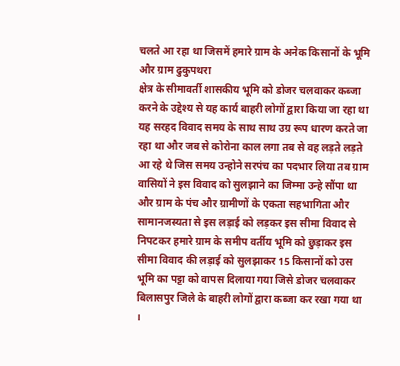चलते आ रहा था जिसमें हमारे ग्राम के अनेक किसानों के भूमि और ग्राम ढुकुपथरा
क्षेत्र के सीमावर्ती शासकीय भूमि को डोजर चलवाकर कब्जा करने के उद्देश्य से यह कार्य बाहरी लोगों द्वारा किया जा रहा था यह सरहद विवाद समय के साथ साथ उग्र रूप धारण करते जा रहा था और जब से कोरोना काल लगा तब से वह लड़ते लड़ते आ रहे थे जिस समय उन्होने सरपंच का पदभार लिया तब ग्राम वासियों ने इस विवाद को सुलझाने का जिम्मा उन्हे सौंपा था और ग्राम के पंच और ग्रामीणों के एकता सहभागिता और सामानजस्यता से इस लड़ाई को लड़कर इस सीमा विवाद से निपटकर हमारे ग्राम के समीप वर्तीय भूमि को छुड़ाकर इस सीमा विवाद की लड़ाई को सुलझाकर 15 किसानों को उस भूमि का पट्टा को वापस दिलाया गया जिसे डोजर चलवाकर बिलासपुर जिले के बाहरी लोगों द्वारा कब्जा कर रखा गया था ।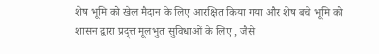शेष भूमि को खेल मैदान के लिए आरक्षित किया गया और शेष बचे भूमि को शासन द्वारा प्रद्त्त मूलभुत सुविधाओं के लिए , जैसे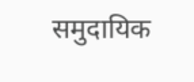समुदायिक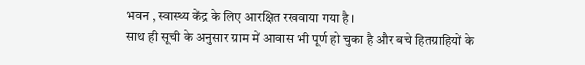भवन , स्वास्थ्य केंद्र के लिए आरक्षित रखवाया गया है ।
साथ ही सूची के अनुसार ग्राम में आवास भी पूर्ण हो चुका है और बचे हितग्राहियों के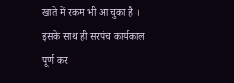खाते में रकम भी आ चुका है ।
इसके साथ ही सरपंच कार्यकाल पूर्ण कर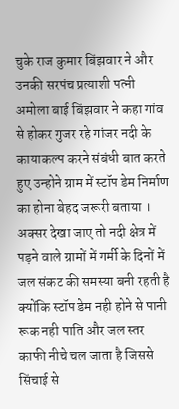चुके राज कुमार बिंझवार ने और उनकी सरपंच प्रत्याशी पत्नी अमोला बाई बिंझवार ने कहा गांव से होकर गुजर रहे गांजर नदी के कायाकल्प करने संबंधी बात करते हुए उन्होने ग्राम में स्टॉप डेम निर्माण का होना बेहद जरूरी बताया । अक्सर देखा जाए तो नदी क्षेत्र में पड़ने वाले ग्रामों में गर्मी के दिनों में जल संकट की समस्या बनी रहती है क्योंकि स्टॉप डेम नही होने से पानी रूक नही पाति और जल स्तर काफी नीचे चल जाता है जिससे सिंचाई से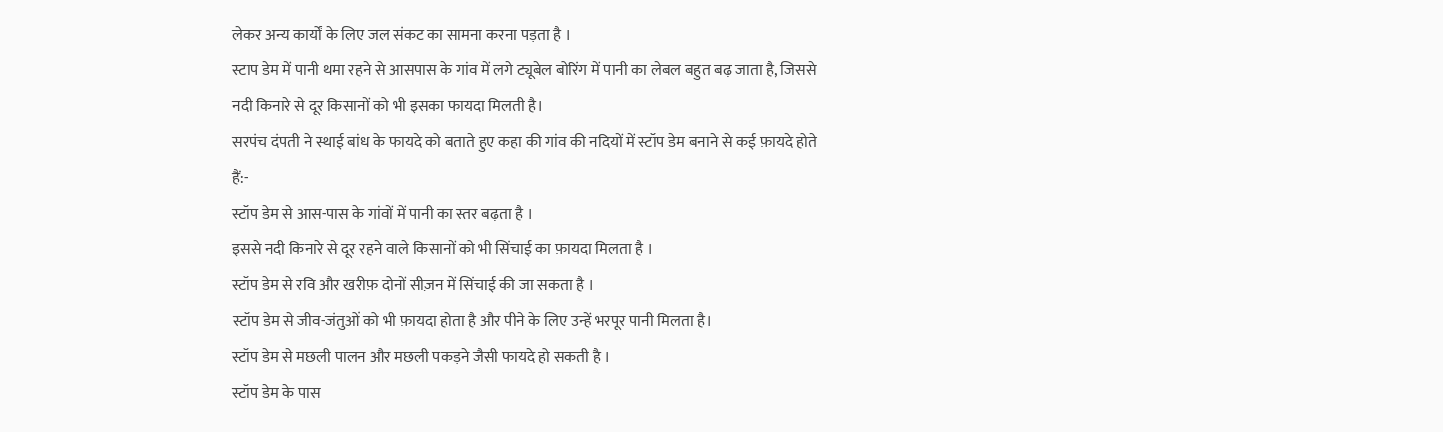लेकर अन्य कार्यों के लिए जल संकट का सामना करना पड़ता है ।
स्टाप डेम में पानी थमा रहने से आसपास के गांव में लगे ट्यूबेल बोरिंग में पानी का लेबल बहुत बढ़ जाता है, जिससे नदी किनारे से दूर किसानों को भी इसका फायदा मिलती है।
सरपंच दंपती ने स्थाई बांध के फायदे को बताते हुए कहा की गांव की नदियों में स्टॉप डेम बनाने से कई फ़ायदे होते हैं:-
स्टॉप डेम से आस-पास के गांवों में पानी का स्तर बढ़ता है ।
इससे नदी किनारे से दूर रहने वाले किसानों को भी सिंचाई का फ़ायदा मिलता है ।
स्टॉप डेम से रवि और खरीफ़ दोनों सीज़न में सिंचाई की जा सकता है ।
स्टॉप डेम से जीव-जंतुओं को भी फ़ायदा होता है और पीने के लिए उन्हें भरपूर पानी मिलता है।
स्टॉप डेम से मछली पालन और मछली पकड़ने जैसी फायदे हो सकती है ।
स्टॉप डेम के पास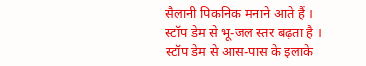सैलानी पिकनिक मनाने आते हैं ।
स्टॉप डेम से भू-जल स्तर बढ़ता है ।
स्टॉप डेम से आस-पास के इलाके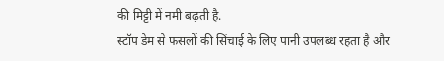की मिट्टी में नमी बढ़ती है.
स्टॉप डेम से फसलों की सिंचाई के लिए पानी उपलब्ध रहता है और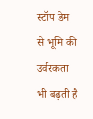स्टॉप डेम से भूमि की उर्वरकता भी बढ़ती है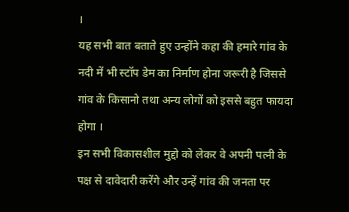।
यह सभी बात बताते हुए उन्होंने कहा की हमारे गांव के नदी में भी स्टॉप डेम का निर्माण होना जरूरी है जिससे गांव के किसानो तथा अन्य लोगों को इससे बहुत फायदा होगा ।
इन सभी विकासशील मुद्दो को लेकर वे अपनी पत्नी के पक्ष से दावेदारी करेंगे और उन्हें गांव की जनता पर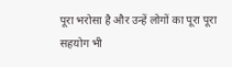पूरा भरोसा है और उन्हें लोगों का पूरा पूरा सहयोग भी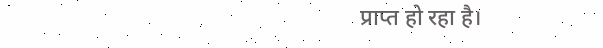प्राप्त हो रहा है।